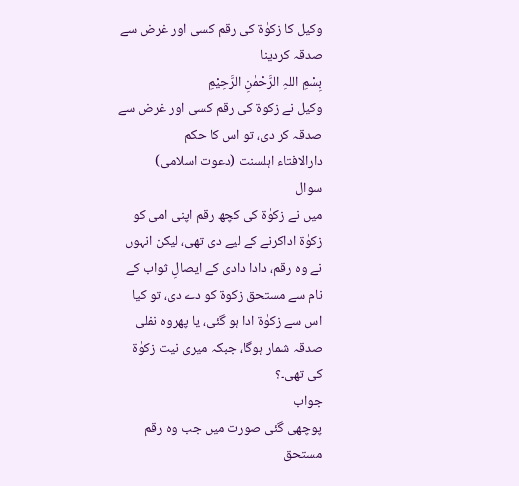وکیل کا زکوٰۃ کی رقم کسی اور غرض سے صدقہ کردینا
بِسْمِ اللہِ الرَّحْمٰنِ الرَّحِيْمِ
وکیل نے زکوۃ کی رقم کسی اور غرض سے صدقہ کر دی، تو اس کا حکم
دارالافتاء اہلسنت (دعوت اسلامی)
سوال
میں نے زکوٰۃ کی کچھ رقم اپنی امی کو زکوٰۃ اداکرنے کے لیے دی تھی، لیکن انہوں نے وہ رقم، دادا دادی کے ایصالِ ثواب کے نام سے مستحق زکوۃ کو دے دی، تو کیا اس سے زکوٰۃ ادا ہو گئی، یا پھروہ نفلی صدقہ شمار ہوگا، جبکہ میری نیت زکوٰۃ کی تھی۔؟
جواب
پوچھی گئی صورت میں جب وہ رقم مستحق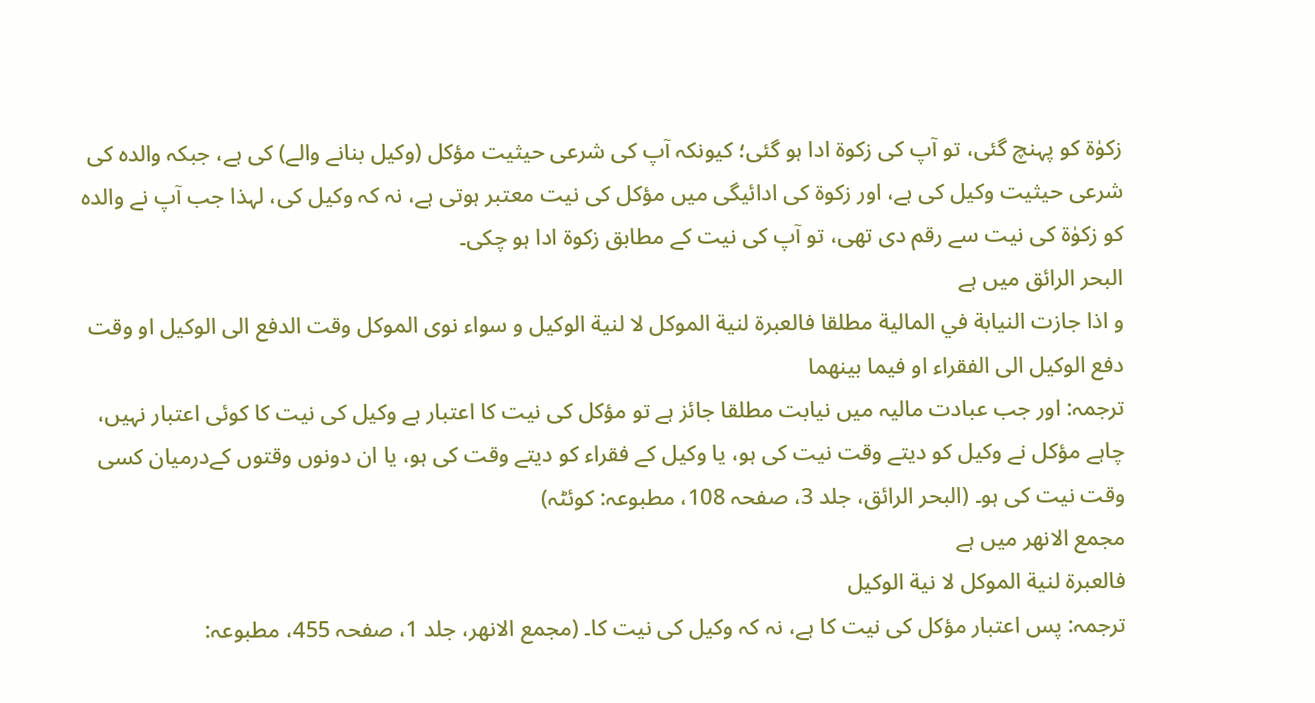زکوٰۃ کو پہنچ گئی، تو آپ کی زکوۃ ادا ہو گئی؛ کیونکہ آپ کی شرعی حیثیت مؤکل (وکیل بنانے والے) کی ہے، جبکہ والدہ کی شرعی حیثیت وکیل کی ہے، اور زکوۃ کی ادائیگی میں مؤکل کی نیت معتبر ہوتی ہے، نہ کہ وکیل کی، لہذا جب آپ نے والدہ کو زکوٰۃ کی نیت سے رقم دی تھی، تو آپ کی نیت کے مطابق زکوۃ ادا ہو چکی۔
البحر الرائق میں ہے
و اذا جازت النيابة في المالية مطلقا فالعبرة لنية الموكل لا لنية الوكيل و سواء نوى الموكل وقت الدفع الى الوكيل او وقت دفع الوكيل الى الفقراء او فيما بينهما
ترجمہ: اور جب عبادت مالیہ میں نیابت مطلقا جائز ہے تو مؤکل کی نیت کا اعتبار ہے وکیل کی نیت کا کوئی اعتبار نہیں، چاہے مؤکل نے وکیل کو دیتے وقت نیت کی ہو، یا وکیل کے فقراء کو دیتے وقت کی ہو، یا ان دونوں وقتوں کےدرمیان کسی وقت نیت کی ہو۔ (البحر الرائق، جلد 3، صفحہ 108، مطبوعہ: کوئٹہ)
مجمع الانھر میں ہے
فالعبرة لنية الموكل لا نية الوكيل
ترجمہ: پس اعتبار مؤکل کی نیت کا ہے، نہ کہ وکیل کی نیت کا۔ (مجمع الانھر، جلد 1، صفحہ 455، مطبوعہ: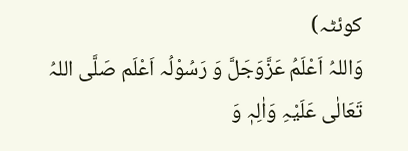کوئٹہ)
وَاللہُ اَعْلَمُ عَزَّوَجَلَّ وَ رَسُوْلُہ اَعْلَم صَلَّی اللہُ تَعَالٰی عَلَیْہِ وَاٰلِہٖ وَ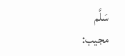سَلَّم
مجیب: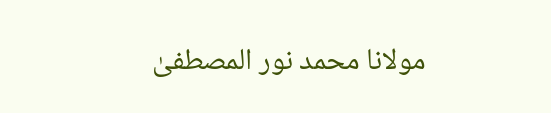مولانا محمد نور المصطفیٰ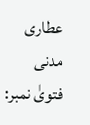عطاری مدنی
فتویٰ نمبر: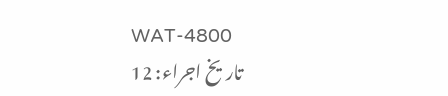WAT-4800
تاریخ اجراء: 12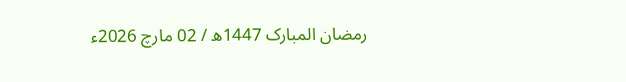رمضان المبارک 1447ھ / 02 مارچ 2026ء